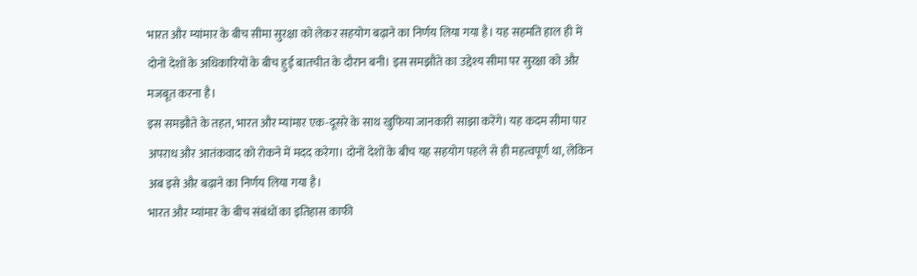भारत और म्यांमार के बीच सीमा सुरक्षा को लेकर सहयोग बढ़ाने का निर्णय लिया गया है। यह सहमति हाल ही में दोनों देशों के अधिकारियों के बीच हुई बातचीत के दौरान बनी। इस समझौते का उद्देश्य सीमा पर सुरक्षा को और मजबूत करना है।
इस समझौते के तहत, भारत और म्यांमार एक-दूसरे के साथ खुफिया जानकारी साझा करेंगे। यह कदम सीमा पार अपराध और आतंकवाद को रोकने में मदद करेगा। दोनों देशों के बीच यह सहयोग पहले से ही महत्वपूर्ण था, लेकिन अब इसे और बढ़ाने का निर्णय लिया गया है।
भारत और म्यांमार के बीच संबंधों का इतिहास काफी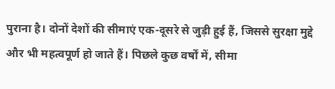पुराना है। दोनों देशों की सीमाएं एक-दूसरे से जुड़ी हुई हैं, जिससे सुरक्षा मुद्दे और भी महत्वपूर्ण हो जाते हैं। पिछले कुछ वर्षों में, सीमा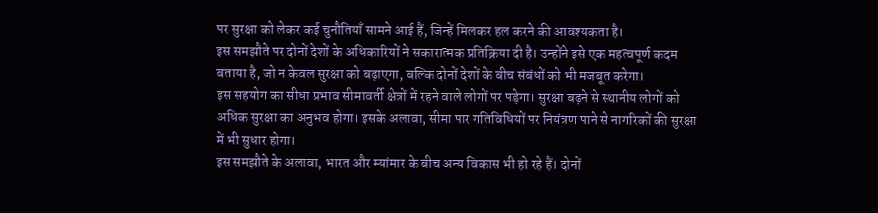पर सुरक्षा को लेकर कई चुनौतियाँ सामने आई हैं, जिन्हें मिलकर हल करने की आवश्यकता है।
इस समझौते पर दोनों देशों के अधिकारियों ने सकारात्मक प्रतिक्रिया दी है। उन्होंने इसे एक महत्वपूर्ण कदम बताया है, जो न केवल सुरक्षा को बढ़ाएगा, बल्कि दोनों देशों के बीच संबंधों को भी मजबूत करेगा।
इस सहयोग का सीधा प्रभाव सीमावर्ती क्षेत्रों में रहने वाले लोगों पर पड़ेगा। सुरक्षा बढ़ने से स्थानीय लोगों को अधिक सुरक्षा का अनुभव होगा। इसके अलावा, सीमा पार गतिविधियों पर नियंत्रण पाने से नागरिकों की सुरक्षा में भी सुधार होगा।
इस समझौते के अलावा, भारत और म्यांमार के बीच अन्य विकास भी हो रहे हैं। दोनों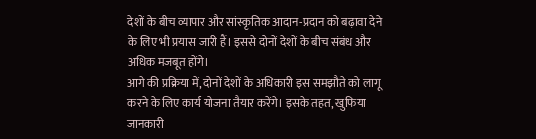देशों के बीच व्यापार और सांस्कृतिक आदान-प्रदान को बढ़ावा देने के लिए भी प्रयास जारी हैं। इससे दोनों देशों के बीच संबंध और अधिक मजबूत होंगे।
आगे की प्रक्रिया में, दोनों देशों के अधिकारी इस समझौते को लागू करने के लिए कार्य योजना तैयार करेंगे। इसके तहत, खुफिया जानकारी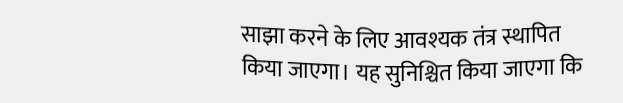साझा करने के लिए आवश्यक तंत्र स्थापित किया जाएगा। यह सुनिश्चित किया जाएगा कि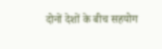दोनों देशों के बीच सहयोग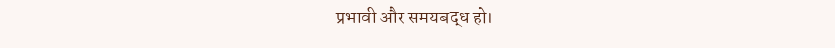प्रभावी और समयबद्ध हो।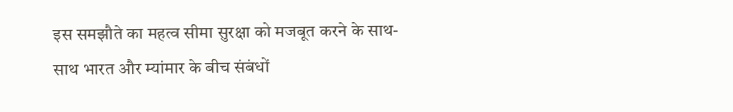इस समझौते का महत्व सीमा सुरक्षा को मजबूत करने के साथ-साथ भारत और म्यांमार के बीच संबंधों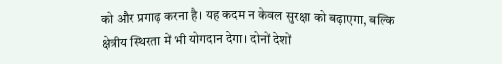को और प्रगाढ़ करना है। यह कदम न केवल सुरक्षा को बढ़ाएगा, बल्कि क्षेत्रीय स्थिरता में भी योगदान देगा। दोनों देशों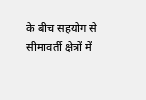के बीच सहयोग से सीमावर्ती क्षेत्रों में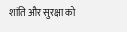शांति और सुरक्षा को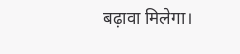बढ़ावा मिलेगा।